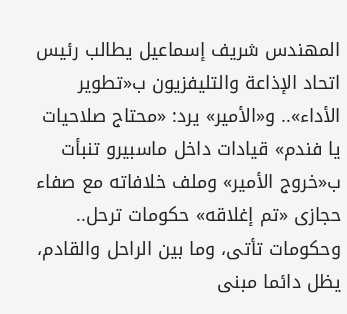المهندس شريف إسماعيل يطالب رئيس اتحاد الإذاعة والتليفزيون ب«تطوير الأداء».. و«الأمير» يرد: «محتاج صلاحيات يا فندم» قيادات داخل ماسبيرو تنبأت ب«خروج الأمير» وملف خلافاته مع صفاء حجازى «تم إغلاقه» حكومات ترحل.. وحكومات تأتى، وما بين الراحل والقادم، يظل دائما مبنى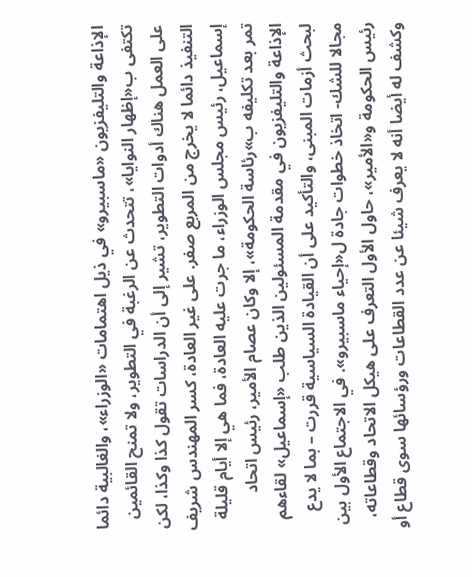الإذاعة والتليفزيون «ماسبيرو» في ذيل اهتمامات «الوزراء»، والغالبية دائما تكتفى ب«إظهار النوايا»، تتحدث عن الرغبة في التطوير، ولا تمنح القائمين على العمل هناك أدوات التطوير، تشير إلى أن الدراسات تقول كذا وكذا، لكن التنفيذ دائما لا يخرج من المربع صفر. على غير العادة، كسر المهندس شريف إسماعيل، رئيس مجلس الوزراء، ما جرت عليه العادة، فما هي إلا أيام قليلة تمر بعد تكليفه ب»رئاسة الحكومة»، إلا وكان عصام الأمير، رئيس اتحاد الإذاعة والتليفزيون في مقدمة المسئولين الذين طلب «إسماعيل» لقاءهم لبحث أزمات المبنى، والتأكيد على أن القيادة السياسية قررت – بما لا يدع مجالا للشك- اتخاذ خطوات جادة ل«إحياء ماسبيرو». في الاجتماع الأول بين رئيس الحكومة و«الأمير»، حاول الأول التعرف على هيكل الاتحاد وقطاعاته، وكشف له أيضا أنه لا يعرف شيئا عن عدد القطاعات ورؤسائها سوى قطاع أو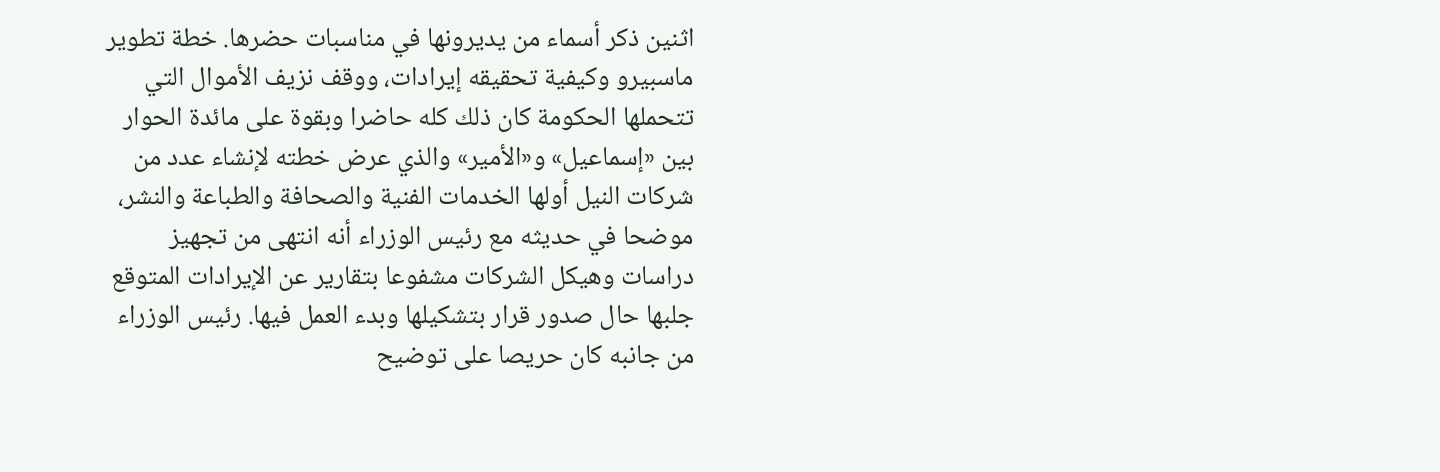اثنين ذكر أسماء من يديرونها في مناسبات حضرها. خطة تطوير ماسبيرو وكيفية تحقيقه إيرادات، ووقف نزيف الأموال التي تتحملها الحكومة كان ذلك كله حاضرا وبقوة على مائدة الحوار بين «إسماعيل» و«الأمير» والذي عرض خطته لإنشاء عدد من شركات النيل أولها الخدمات الفنية والصحافة والطباعة والنشر، موضحا في حديثه مع رئيس الوزراء أنه انتهى من تجهيز دراسات وهيكل الشركات مشفوعا بتقارير عن الإيرادات المتوقع جلبها حال صدور قرار بتشكيلها وبدء العمل فيها. رئيس الوزراء من جانبه كان حريصا على توضيح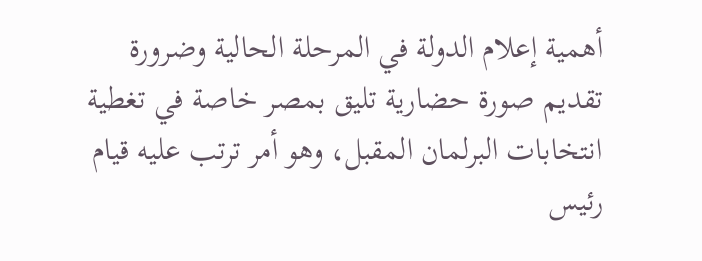أهمية إعلام الدولة في المرحلة الحالية وضرورة تقديم صورة حضارية تليق بمصر خاصة في تغطية انتخابات البرلمان المقبل، وهو أمر ترتب عليه قيام رئيس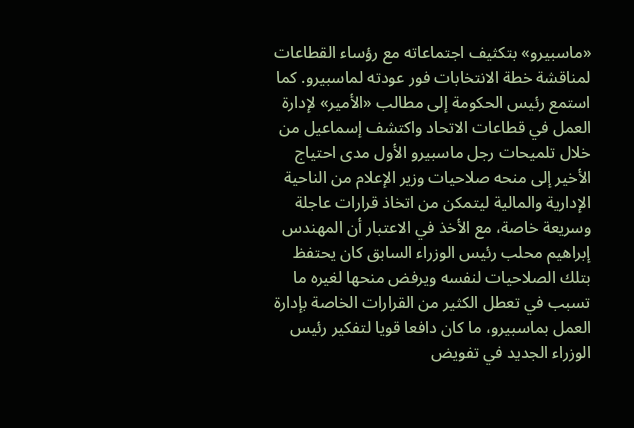«ماسبيرو» بتكثيف اجتماعاته مع رؤساء القطاعات لمناقشة خطة الانتخابات فور عودته لماسبيرو. كما استمع رئيس الحكومة إلى مطالب «الأمير» لإدارة العمل في قطاعات الاتحاد واكتشف إسماعيل من خلال تلميحات رجل ماسبيرو الأول مدى احتياج الأخير إلى منحه صلاحيات وزير الإعلام من الناحية الإدارية والمالية ليتمكن من اتخاذ قرارات عاجلة وسريعة خاصة، مع الأخذ في الاعتبار أن المهندس إبراهيم محلب رئيس الوزراء السابق كان يحتفظ بتلك الصلاحيات لنفسه ويرفض منحها لغيره ما تسبب في تعطل الكثير من القرارات الخاصة بإدارة العمل بماسبيرو، ما كان دافعا قويا لتفكير رئيس الوزراء الجديد في تفويض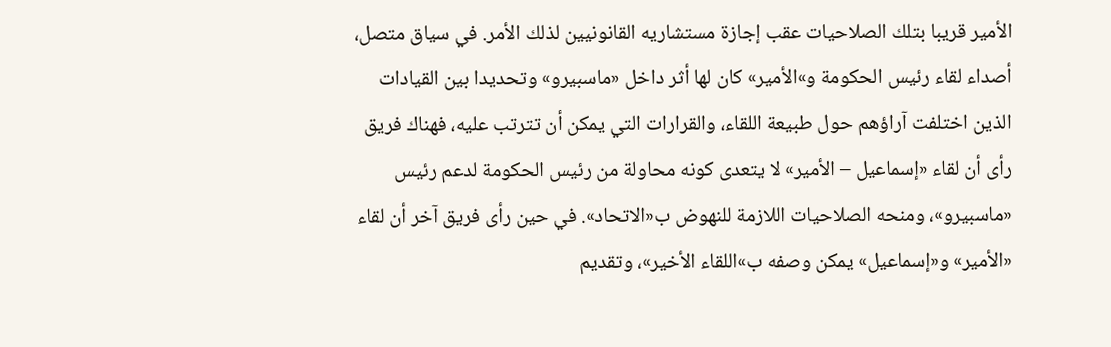الأمير قريبا بتلك الصلاحيات عقب إجازة مستشاريه القانونيين لذلك الأمر. في سياق متصل، أصداء لقاء رئيس الحكومة و»الأمير» كان لها أثر داخل «ماسبيرو» وتحديدا بين القيادات الذين اختلفت آراؤهم حول طبيعة اللقاء، والقرارات التي يمكن أن تترتب عليه، فهناك فريق رأى أن لقاء «إسماعيل – الأمير» لا يتعدى كونه محاولة من رئيس الحكومة لدعم رئيس «ماسبيرو»، ومنحه الصلاحيات اللازمة للنهوض ب«الاتحاد». في حين رأى فريق آخر أن لقاء «الأمير» و«إسماعيل» يمكن وصفه ب»اللقاء الأخير»، وتقديم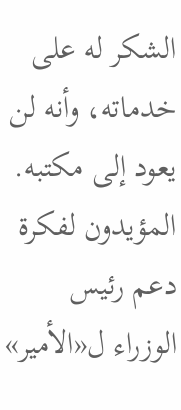الشكر له على خدماته، وأنه لن يعود إلى مكتبه. المؤيدون لفكرة دعم رئيس الوزراء ل«الأمير»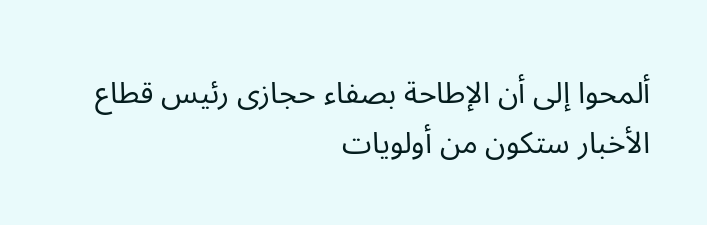ألمحوا إلى أن الإطاحة بصفاء حجازى رئيس قطاع الأخبار ستكون من أولويات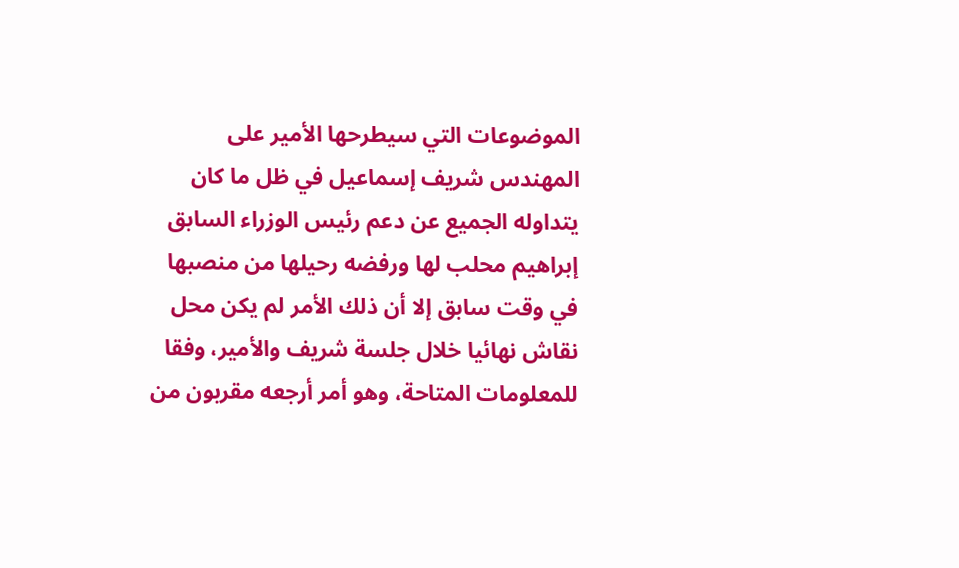الموضوعات التي سيطرحها الأمير على المهندس شريف إسماعيل في ظل ما كان يتداوله الجميع عن دعم رئيس الوزراء السابق إبراهيم محلب لها ورفضه رحيلها من منصبها في وقت سابق إلا أن ذلك الأمر لم يكن محل نقاش نهائيا خلال جلسة شريف والأمير، وفقا للمعلومات المتاحة، وهو أمر أرجعه مقربون من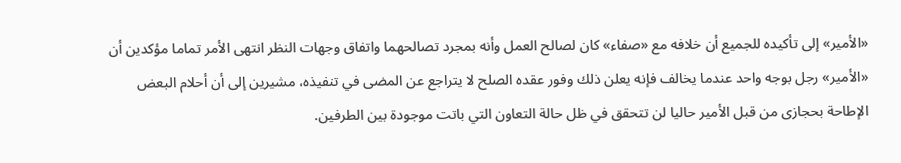«الأمير» إلى تأكيده للجميع أن خلافه مع «صفاء» كان لصالح العمل وأنه بمجرد تصالحهما واتفاق وجهات النظر انتهى الأمر تماما مؤكدين أن «الأمير» رجل بوجه واحد عندما يخالف فإنه يعلن ذلك وفور عقده الصلح لا يتراجع عن المضى في تنفيذه، مشيرين إلى أن أحلام البعض الإطاحة بحجازى من قبل الأمير حاليا لن تتحقق في ظل حالة التعاون التي باتت موجودة بين الطرفين.